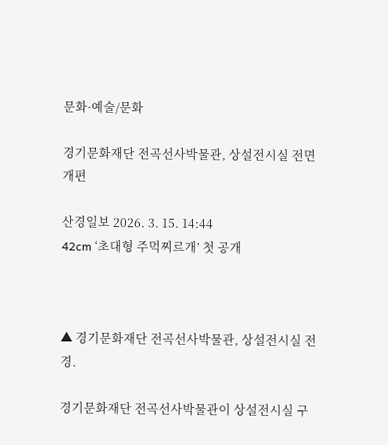문화·예술/문화

경기문화재단 전곡선사박물관, 상설전시실 전면 개편

산경일보 2026. 3. 15. 14:44
42cm ‘초대형 주먹찌르개’ 첫 공개



▲ 경기문화재단 전곡선사박물관, 상설전시실 전경.

경기문화재단 전곡선사박물관이 상설전시실 구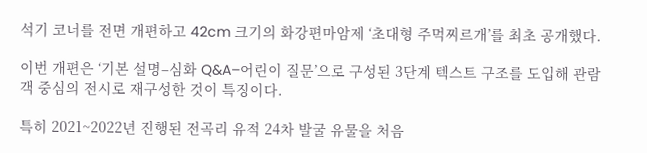석기 코너를 전면 개편하고 42cm 크기의 화강편마암제 ‘초대형 주먹찌르개’를 최초 공개했다.

이번 개편은 ‘기본 설명–심화 Q&A–어린이 질문’으로 구성된 3단계 텍스트 구조를 도입해 관람객 중심의 전시로 재구성한 것이 특징이다.

특히 2021~2022년 진행된 전곡리 유적 24차 발굴 유물을 처음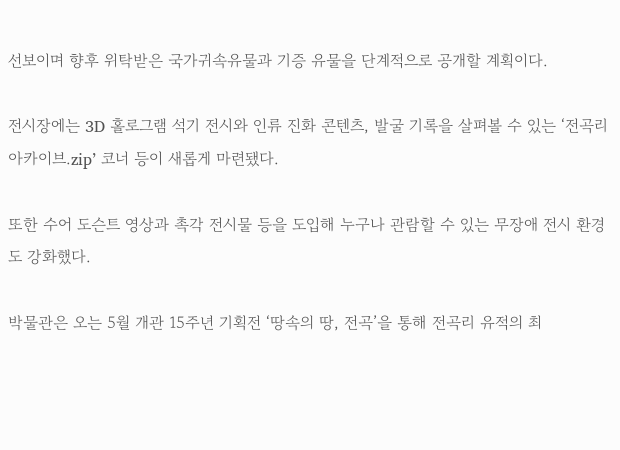선보이며 향후 위탁받은 국가귀속유물과 기증 유물을 단계적으로 공개할 계획이다.

전시장에는 3D 홀로그램 석기 전시와 인류 진화 콘텐츠, 발굴 기록을 살펴볼 수 있는 ‘전곡리 아카이브.zip’ 코너 등이 새롭게 마련됐다.

또한 수어 도슨트 영상과 촉각 전시물 등을 도입해 누구나 관람할 수 있는 무장애 전시 환경도 강화했다.

박물관은 오는 5월 개관 15주년 기획전 ‘땅속의 땅, 전곡’을 통해 전곡리 유적의 최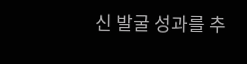신 발굴 성과를 추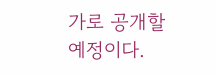가로 공개할 예정이다.